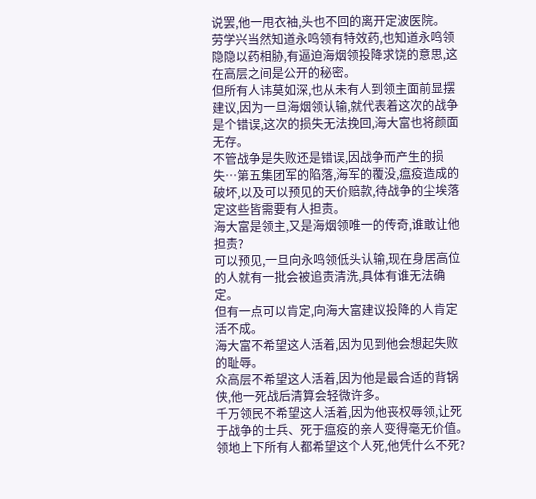说罢,他一甩衣袖,头也不回的离开定波医院。
劳学兴当然知道永鸣领有特效药,也知道永鸣领隐隐以药相胁,有逼迫海烟领投降求饶的意思,这在高层之间是公开的秘密。
但所有人讳莫如深,也从未有人到领主面前显摆建议,因为一旦海烟领认输,就代表着这次的战争是个错误,这次的损失无法挽回,海大富也将颜面无存。
不管战争是失败还是错误,因战争而产生的损失…第五集团军的陷落,海军的覆没,瘟疫造成的破坏,以及可以预见的天价赔款,待战争的尘埃落定这些皆需要有人担责。
海大富是领主,又是海烟领唯一的传奇,谁敢让他担责?
可以预见,一旦向永鸣领低头认输,现在身居高位的人就有一批会被追责清洗,具体有谁无法确定。
但有一点可以肯定,向海大富建议投降的人肯定活不成。
海大富不希望这人活着,因为见到他会想起失败的耻辱。
众高层不希望这人活着,因为他是最合适的背锅侠,他一死战后清算会轻微许多。
千万领民不希望这人活着,因为他丧权辱领,让死于战争的士兵、死于瘟疫的亲人变得毫无价值。
领地上下所有人都希望这个人死,他凭什么不死?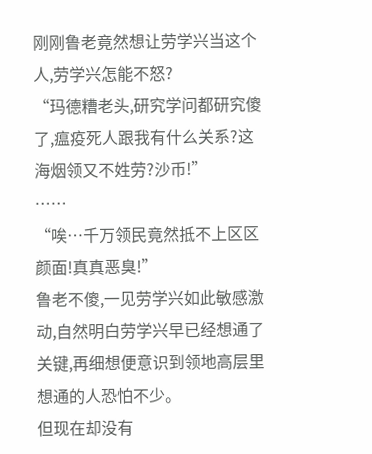刚刚鲁老竟然想让劳学兴当这个人,劳学兴怎能不怒?
“玛德糟老头,研究学问都研究傻了,瘟疫死人跟我有什么关系?这海烟领又不姓劳?沙币!”
……
“唉…千万领民竟然抵不上区区颜面!真真恶臭!”
鲁老不傻,一见劳学兴如此敏感激动,自然明白劳学兴早已经想通了关键,再细想便意识到领地高层里想通的人恐怕不少。
但现在却没有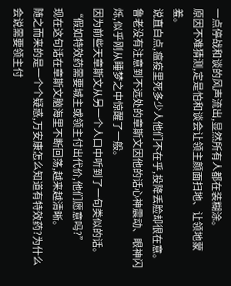一点停战和谈的风声流出,显然所有人都在装糊涂。
原因不难猜测,定是怕和谈会让领主颜面扫地、让领地蒙羞。
说直白点,瘟疫里死多少人他们不在乎,投降丢脸却很在意。
鲁老没有注意到不远处的章斯文因他的话心神震动、眼神闪烁,似乎刚从睡梦之中惊醒了一般。
因为前些天章斯文从另一个人口中听到了一句类似的话。
“假如特效药需要城主或领主付出代价,他们愿意吗?”
现在这句话在章斯文脑海里不断回荡,越来越清晰。
随之而来的是一个个疑惑,万安康怎么知道有特效药?为什么会说需要领主付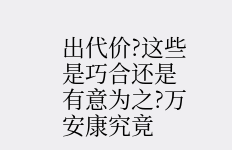出代价?这些是巧合还是有意为之?万安康究竟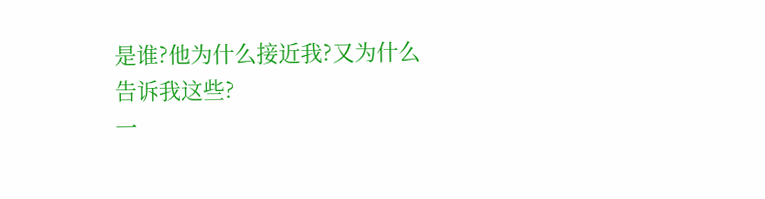是谁?他为什么接近我?又为什么告诉我这些?
一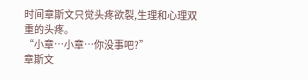时间章斯文只觉头疼欲裂,生理和心理双重的头疼。
“小章…小章…你没事吧?”
章斯文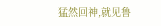猛然回神,就见鲁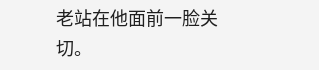老站在他面前一脸关切。